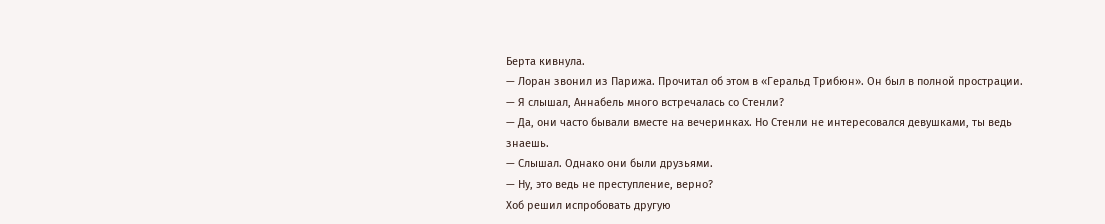Берта кивнула.
— Лоран звонил из Парижа. Прочитал об этом в «Геральд Трибюн». Он был в полной прострации.
— Я слышал, Аннабель много встречалась со Стенли?
— Да, они часто бывали вместе на вечеринках. Но Стенли не интересовался девушками, ты ведь знаешь.
— Слышал. Однако они были друзьями.
— Ну, это ведь не преступление, верно?
Хоб решил испробовать другую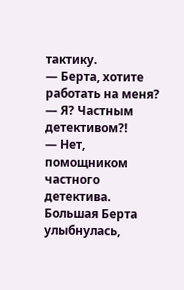тактику.
— Берта, хотите работать на меня?
— Я? Частным детективом?!
— Нет, помощником частного детектива.
Большая Берта улыбнулась,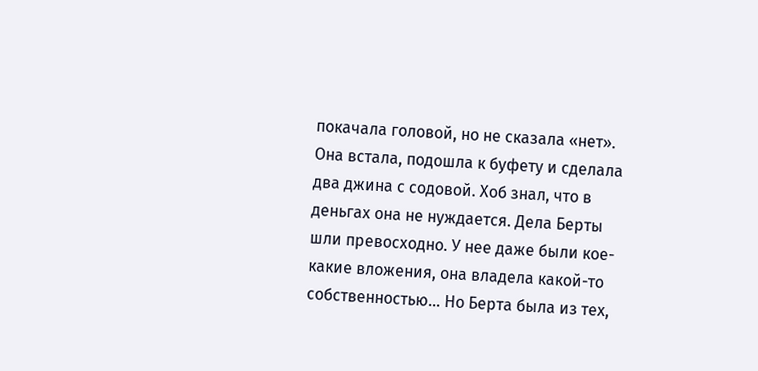покачала головой, но не сказала «нет». Она встала, подошла к буфету и сделала два джина с содовой. Хоб знал, что в деньгах она не нуждается. Дела Берты шли превосходно. У нее даже были кое-какие вложения, она владела какой-то собственностью… Но Берта была из тех,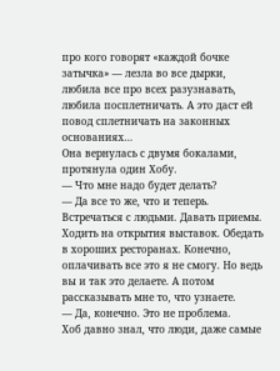про кого говорят «каждой бочке затычка» — лезла во все дырки, любила все про всех разузнавать, любила посплетничать. А это даст ей повод сплетничать на законных основаниях…
Она вернулась с двумя бокалами, протянула один Хобу.
— Что мне надо будет делать?
— Да все то же, что и теперь. Встречаться с людьми. Давать приемы. Ходить на открытия выставок. Обедать в хороших ресторанах. Конечно, оплачивать все это я не смогу. Но ведь вы и так это делаете. А потом рассказывать мне то, что узнаете.
— Да, конечно. Это не проблема.
Хоб давно знал, что люди, даже самые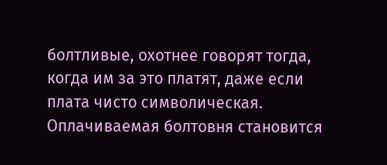болтливые, охотнее говорят тогда, когда им за это платят, даже если плата чисто символическая. Оплачиваемая болтовня становится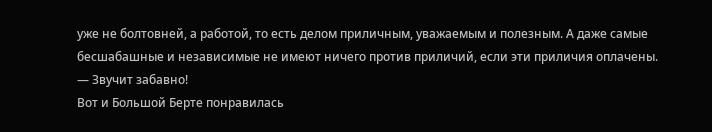уже не болтовней, а работой, то есть делом приличным, уважаемым и полезным. А даже самые бесшабашные и независимые не имеют ничего против приличий, если эти приличия оплачены.
— Звучит забавно!
Вот и Большой Берте понравилась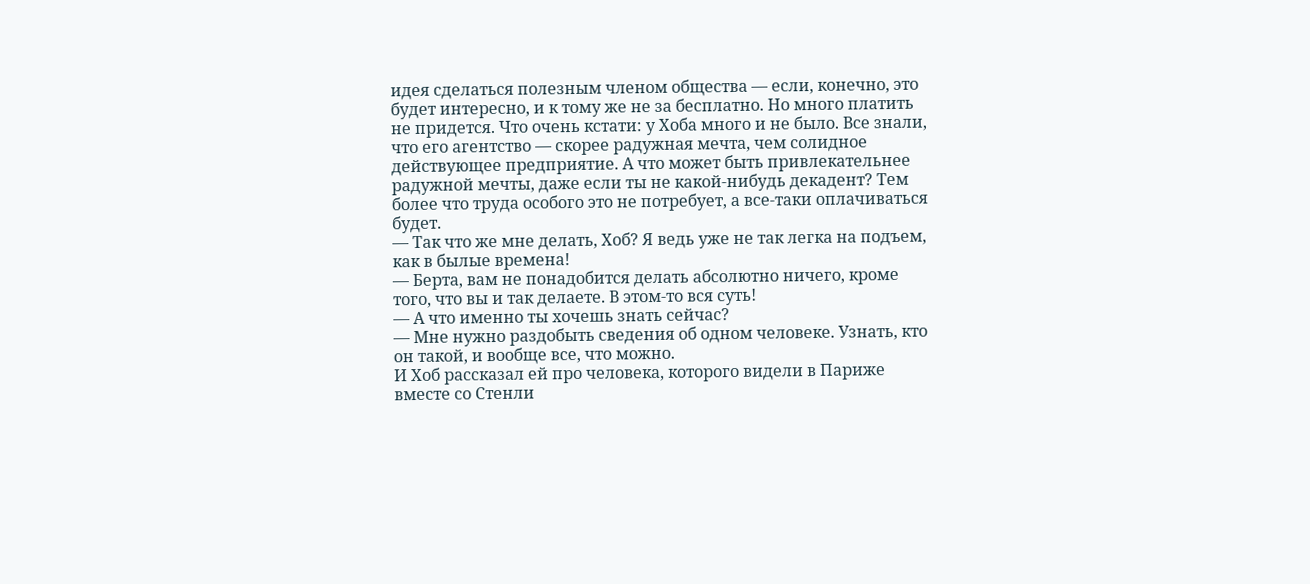идея сделаться полезным членом общества — если, конечно, это будет интересно, и к тому же не за бесплатно. Но много платить не придется. Что очень кстати: у Хоба много и не было. Все знали, что его агентство — скорее радужная мечта, чем солидное действующее предприятие. А что может быть привлекательнее радужной мечты, даже если ты не какой-нибудь декадент? Тем более что труда особого это не потребует, а все-таки оплачиваться будет.
— Так что же мне делать, Хоб? Я ведь уже не так легка на подъем, как в былые времена!
— Берта, вам не понадобится делать абсолютно ничего, кроме того, что вы и так делаете. В этом-то вся суть!
— А что именно ты хочешь знать сейчас?
— Мне нужно раздобыть сведения об одном человеке. Узнать, кто он такой, и вообще все, что можно.
И Хоб рассказал ей про человека, которого видели в Париже вместе со Стенли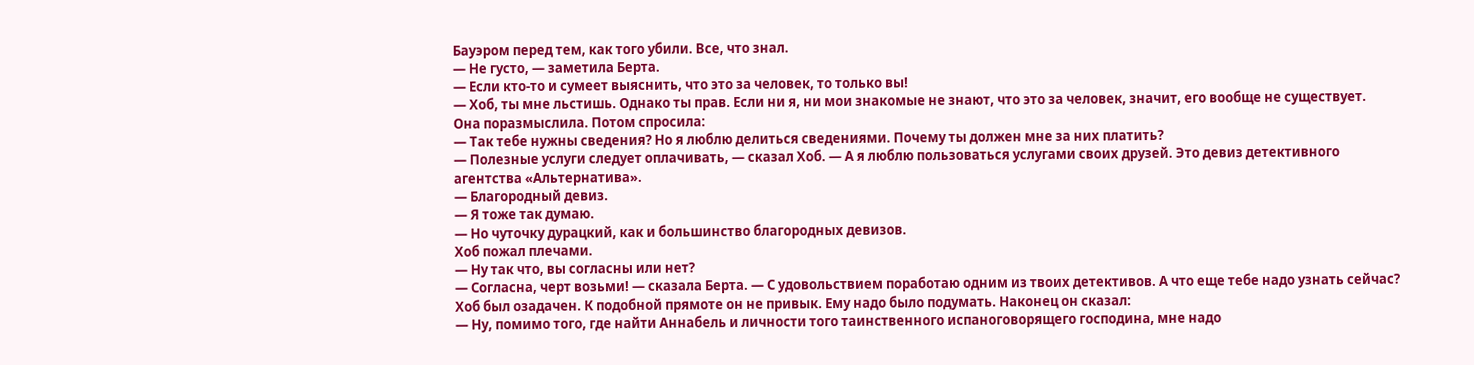Бауэром перед тем, как того убили. Все, что знал.
— Не густо, — заметила Берта.
— Если кто-то и сумеет выяснить, что это за человек, то только вы!
— Хоб, ты мне льстишь. Однако ты прав. Если ни я, ни мои знакомые не знают, что это за человек, значит, его вообще не существует.
Она поразмыслила. Потом спросила:
— Так тебе нужны сведения? Но я люблю делиться сведениями. Почему ты должен мне за них платить?
— Полезные услуги следует оплачивать, — сказал Хоб. — А я люблю пользоваться услугами своих друзей. Это девиз детективного агентства «Альтернатива».
— Благородный девиз.
— Я тоже так думаю.
— Но чуточку дурацкий, как и большинство благородных девизов.
Хоб пожал плечами.
— Ну так что, вы согласны или нет?
— Согласна, черт возьми! — сказала Берта. — С удовольствием поработаю одним из твоих детективов. А что еще тебе надо узнать сейчас?
Хоб был озадачен. К подобной прямоте он не привык. Ему надо было подумать. Наконец он сказал:
— Ну, помимо того, где найти Аннабель и личности того таинственного испаноговорящего господина, мне надо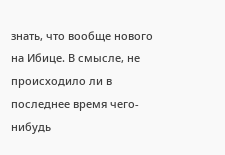знать, что вообще нового на Ибице. В смысле, не происходило ли в последнее время чего-нибудь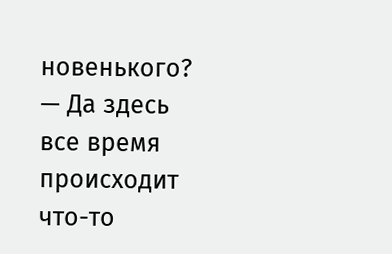новенького?
— Да здесь все время происходит что-то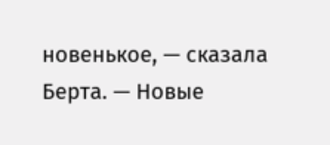новенькое, — сказала Берта. — Новые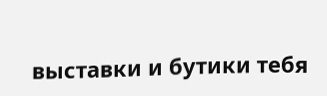выставки и бутики тебя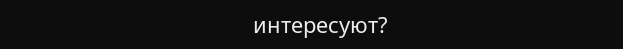интересуют?